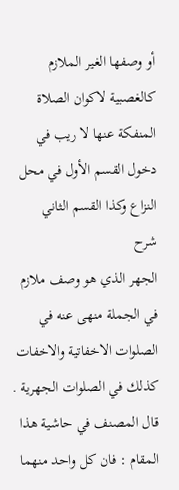أو وصفها الغير الملازم كالغصبية لاكوان الصلاة المنفكة عنها لا ريب في دخول القسم الأول في محل النزاع وكذا القسم الثاني
شرح
الجهر الذي هو وصف ملازم في الجملة منهى عنه في الصلوات الاخفاتية والاخفات كذلك في الصلوات الجهرية .
قال المصنف في حاشية هذا المقام : فان كل واحد منهما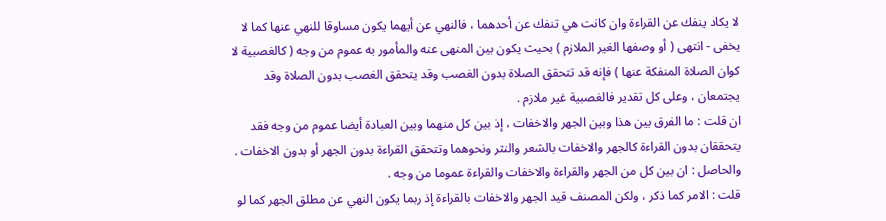لا يكاد ينفك عن القراءة وان كانت هي تنفك عن أحدهما ، فالنهي عن أيهما يكون مساوقا للنهي عنها كما لا يخفى - انتهى ( أو وصفها الغير الملازم ) بحيث يكون بين المنهى عنه والمأمور به عموم من وجه ( كالغصبية لا كوان الصلاة المنفكة عنها ) فإنه قد تتحقق الصلاة بدون الغصب وقد يتحقق الغصب بدون الصلاة وقد يجتمعان ، وعلى كل تقدير فالغصبية غير ملازم .
ان قلت : ما الفرق بين هذا وبين الجهر والاخفات ، إذ بين كل منهما وبين العبادة أيضا عموم من وجه فقد يتحققان بدون القراءة كالجهر والاخفات بالشعر والنثر ونحوهما وتتحقق القراءة بدون الجهر أو بدون الاخفات .
والحاصل : ان بين كل من الجهر والقراءة والاخفات والقراءة عموما من وجه .
قلت : الامر كما ذكر ، ولكن المصنف قيد الجهر والاخفات بالقراءة إذ ربما يكون النهي عن مطلق الجهر كما لو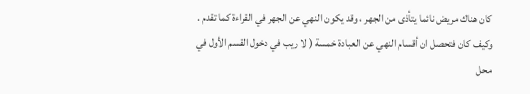كان هناك مريض نائما يتأذى من الجهر ، وقد يكون النهي عن الجهر في القراءة كما تقدم .
وكيف كان فتحصل ان أقسام النهي عن العبادة خمسة ( لا ريب في دخول القسم الأول في محل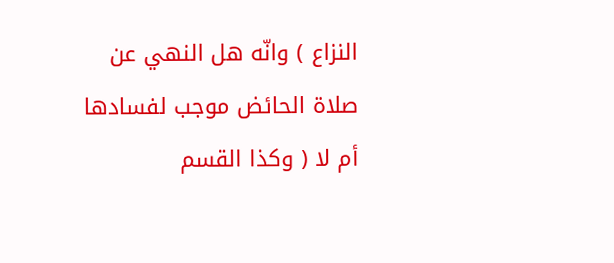النزاع ) وانّه هل النهي عن صلاة الحائض موجب لفسادها أم لا ( وكذا القسم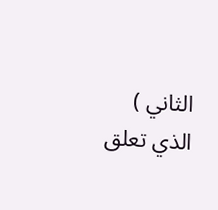الثاني ) الذي تعلق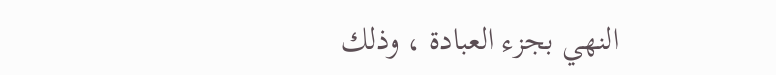النهي بجزء العبادة ، وذلك